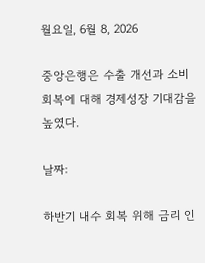월요일, 6월 8, 2026

중앙은행은 수출 개선과 소비 회복에 대해 경제성장 기대감을 높였다.

날짜:

하반기 내수 회복 위해 금리 인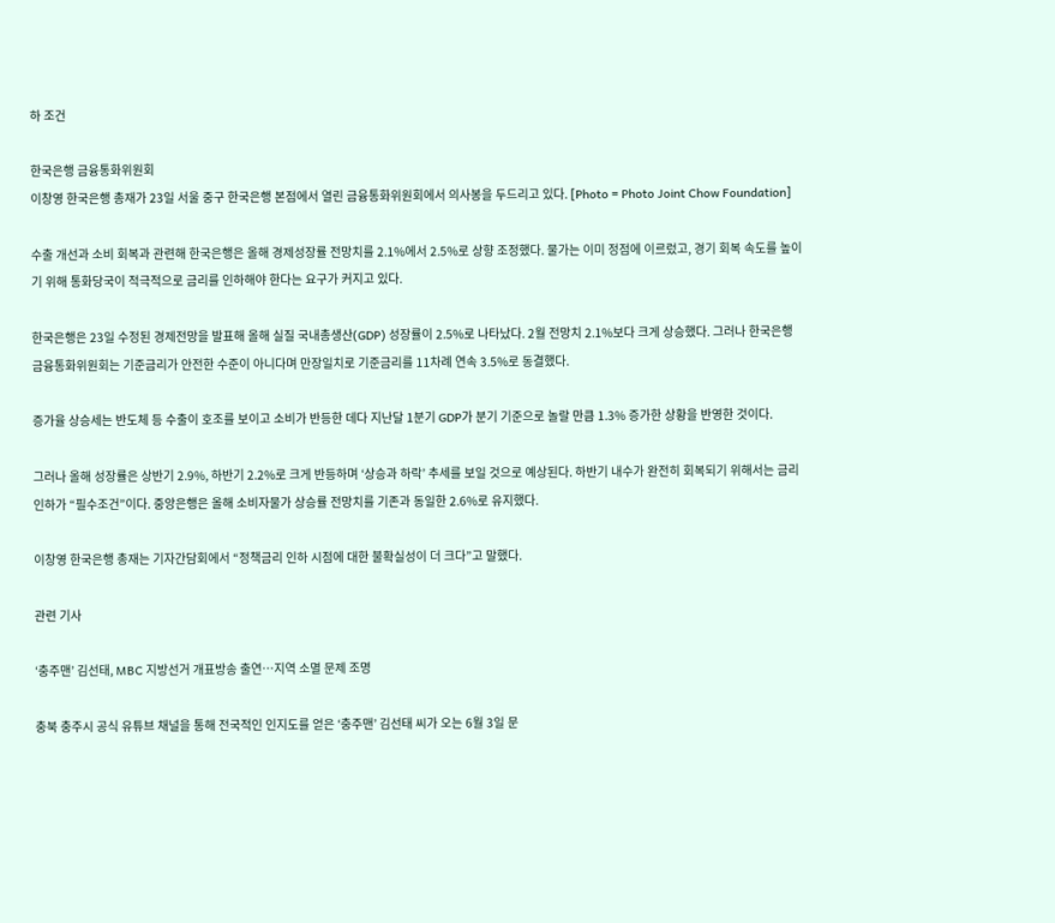하 조건

한국은행 금융통화위원회
이창영 한국은행 총재가 23일 서울 중구 한국은행 본점에서 열린 금융통화위원회에서 의사봉을 두드리고 있다. [Photo = Photo Joint Chow Foundation]

수출 개선과 소비 회복과 관련해 한국은행은 올해 경제성장률 전망치를 2.1%에서 2.5%로 상향 조정했다. 물가는 이미 정점에 이르렀고, 경기 회복 속도를 높이기 위해 통화당국이 적극적으로 금리를 인하해야 한다는 요구가 커지고 있다.

한국은행은 23일 수정된 경제전망을 발표해 올해 실질 국내총생산(GDP) 성장률이 2.5%로 나타났다. 2월 전망치 2.1%보다 크게 상승했다. 그러나 한국은행 금융통화위원회는 기준금리가 안전한 수준이 아니다며 만장일치로 기준금리를 11차례 연속 3.5%로 동결했다.

증가율 상승세는 반도체 등 수출이 호조를 보이고 소비가 반등한 데다 지난달 1분기 GDP가 분기 기준으로 놀랄 만큼 1.3% 증가한 상황을 반영한 것이다.

그러나 올해 성장률은 상반기 2.9%, 하반기 2.2%로 크게 반등하며 ‘상승과 하락’ 추세를 보일 것으로 예상된다. 하반기 내수가 완전히 회복되기 위해서는 금리 인하가 “필수조건”이다. 중앙은행은 올해 소비자물가 상승률 전망치를 기존과 동일한 2.6%로 유지했다.

이창영 한국은행 총재는 기자간담회에서 “정책금리 인하 시점에 대한 불확실성이 더 크다”고 말했다.

관련 기사

‘충주맨’ 김선태, MBC 지방선거 개표방송 출연…지역 소멸 문제 조명

충북 충주시 공식 유튜브 채널을 통해 전국적인 인지도를 얻은 ‘충주맨’ 김선태 씨가 오는 6월 3일 문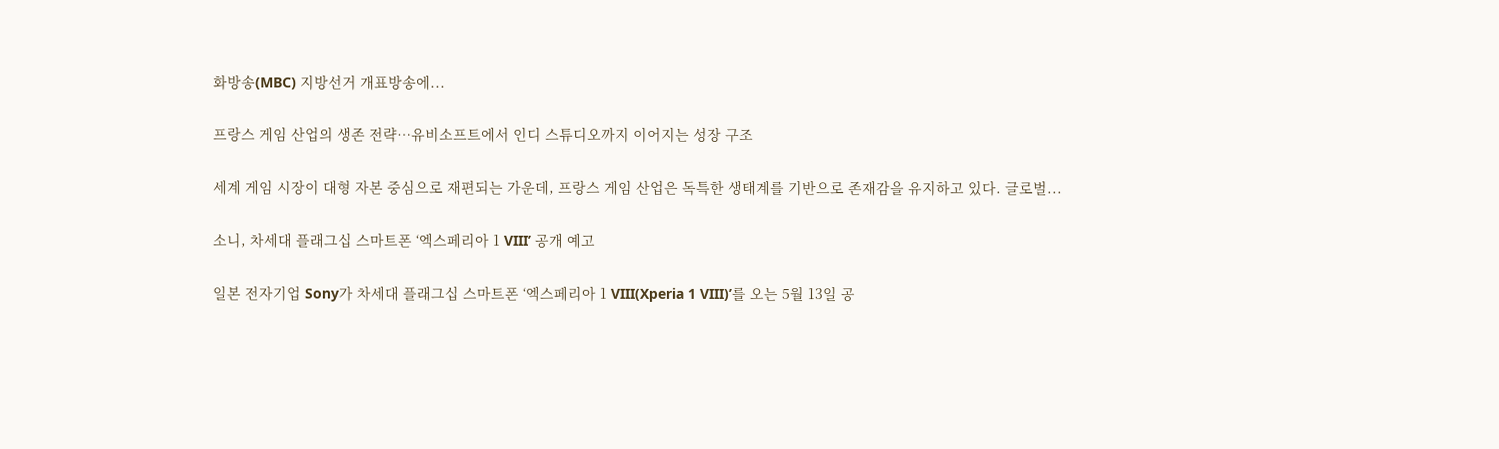화방송(MBC) 지방선거 개표방송에...

프랑스 게임 산업의 생존 전략…유비소프트에서 인디 스튜디오까지 이어지는 성장 구조

세계 게임 시장이 대형 자본 중심으로 재편되는 가운데, 프랑스 게임 산업은 독특한 생태계를 기반으로 존재감을 유지하고 있다. 글로벌...

소니, 차세대 플래그십 스마트폰 ‘엑스페리아 1 VIII’ 공개 예고

일본 전자기업 Sony가 차세대 플래그십 스마트폰 ‘엑스페리아 1 VIII(Xperia 1 VIII)’를 오는 5월 13일 공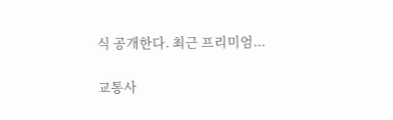식 공개한다. 최근 프리미엄...

교통사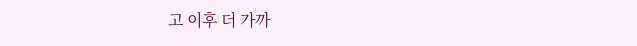고 이후 더 가까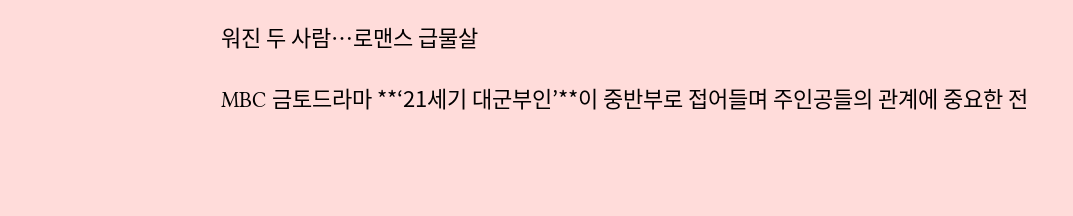워진 두 사람…로맨스 급물살

MBC 금토드라마 **‘21세기 대군부인’**이 중반부로 접어들며 주인공들의 관계에 중요한 전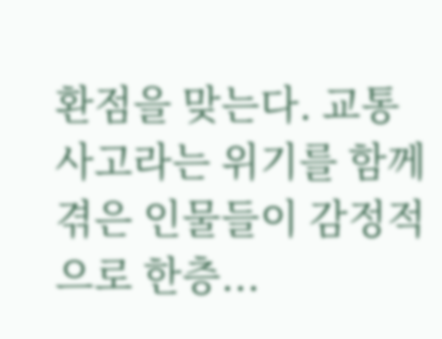환점을 맞는다. 교통사고라는 위기를 함께 겪은 인물들이 감정적으로 한층...